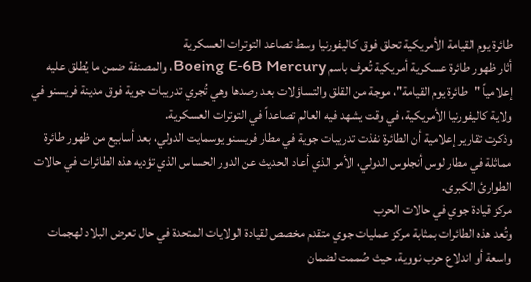طائرة يوم القيامة الأمريكية تحلق فوق كاليفورنيا وسط تصاعد التوترات العسكرية
أثار ظهور طائرة عسكرية أمريكية تُعرف باسم Boeing E‑6B Mercury، والمصنفة ضمن ما يُطلق عليه إعلامياً "طائرة يوم القيامة"، موجة من القلق والتساؤلات بعد رصدها وهي تُجري تدريبات جوية فوق مدينة فريسنو في ولاية كاليفورنيا الأمريكية، في وقت يشهد فيه العالم تصاعداً في التوترات العسكرية.
وذكرت تقارير إعلامية أن الطائرة نفذت تدريبات جوية في مطار فريسنو يوسمايت الدولي، بعد أسابيع من ظهور طائرة مماثلة في مطار لوس أنجلوس الدولي، الأمر الذي أعاد الحديث عن الدور الحساس الذي تؤديه هذه الطائرات في حالات الطوارئ الكبرى.
مركز قيادة جوي في حالات الحرب
وتُعد هذه الطائرات بمثابة مركز عمليات جوي متقدم مخصص لقيادة الولايات المتحدة في حال تعرض البلاد لهجمات واسعة أو اندلاع حرب نووية، حيث صُممت لضمان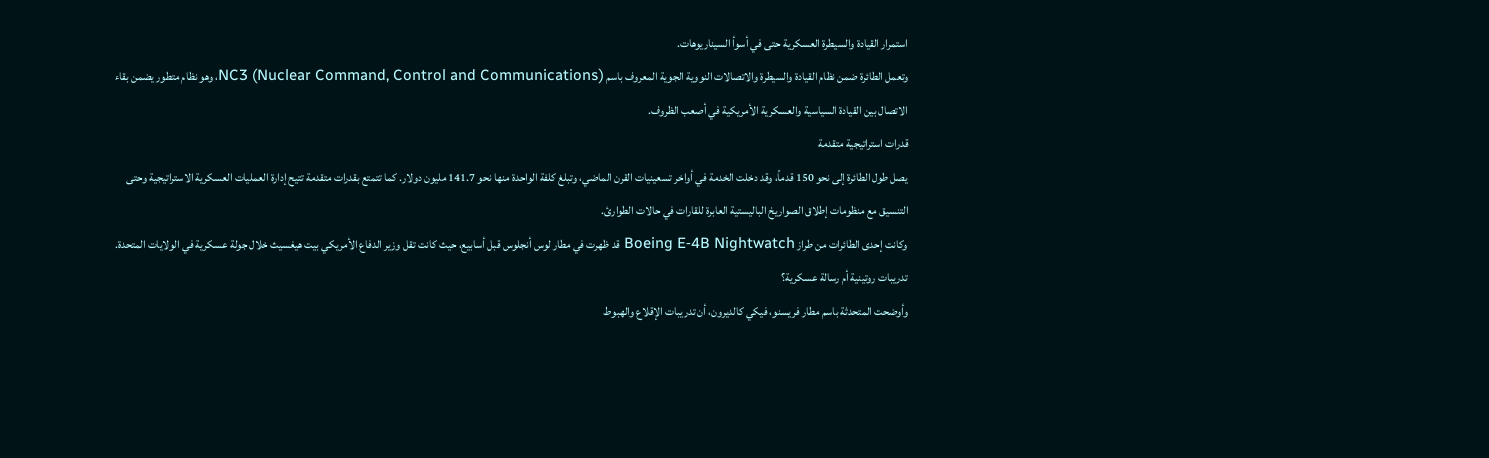استمرار القيادة والسيطرة العسكرية حتى في أسوأ السيناريوهات.
وتعمل الطائرة ضمن نظام القيادة والسيطرة والاتصالات النووية الجوية المعروف باسم NC3 (Nuclear Command, Control and Communications)، وهو نظام متطور يضمن بقاء الاتصال بين القيادة السياسية والعسكرية الأمريكية في أصعب الظروف.
قدرات استراتيجية متقدمة
يصل طول الطائرة إلى نحو 150 قدماً، وقد دخلت الخدمة في أواخر تسعينيات القرن الماضي، وتبلغ كلفة الواحدة منها نحو 141.7 مليون دولار. كما تتمتع بقدرات متقدمة تتيح إدارة العمليات العسكرية الاستراتيجية وحتى التنسيق مع منظومات إطلاق الصواريخ الباليستية العابرة للقارات في حالات الطوارئ.
وكانت إحدى الطائرات من طراز Boeing E‑4B Nightwatch قد ظهرت في مطار لوس أنجلوس قبل أسابيع، حيث كانت تقل وزير الدفاع الأمريكي بيت هيغسيث خلال جولة عسكرية في الولايات المتحدة.
تدريبات روتينية أم رسالة عسكرية؟
وأوضحت المتحدثة باسم مطار فريسنو، فيكي كالديرون، أن تدريبات الإقلاع والهبوط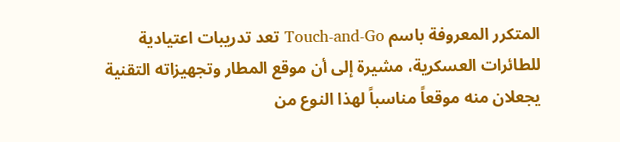المتكرر المعروفة باسم Touch-and-Go تعد تدريبات اعتيادية للطائرات العسكرية، مشيرة إلى أن موقع المطار وتجهيزاته التقنية يجعلان منه موقعاً مناسباً لهذا النوع من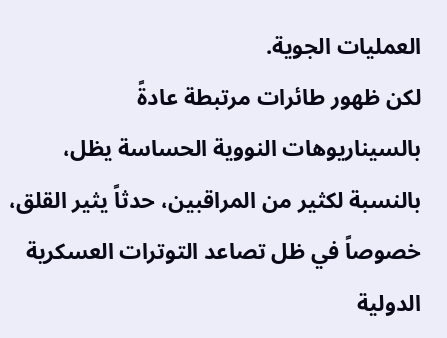العمليات الجوية.
لكن ظهور طائرات مرتبطة عادةً بالسيناريوهات النووية الحساسة يظل، بالنسبة لكثير من المراقبين، حدثاً يثير القلق، خصوصاً في ظل تصاعد التوترات العسكرية الدولية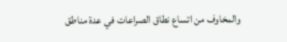والمخاوف من اتساع نطاق الصراعات في عدة مناطق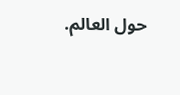حول العالم.